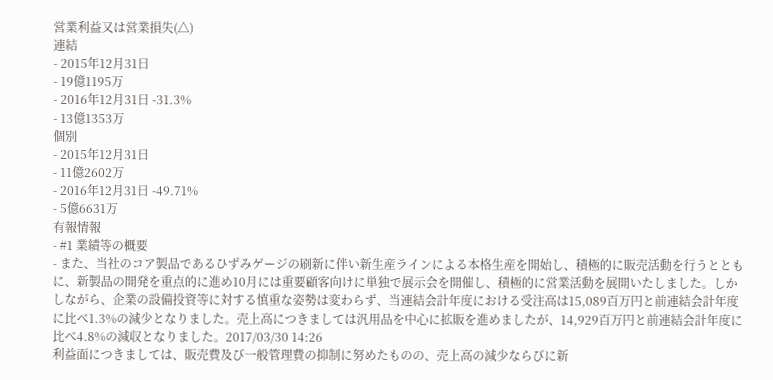営業利益又は営業損失(△)
連結
- 2015年12月31日
- 19億1195万
- 2016年12月31日 -31.3%
- 13億1353万
個別
- 2015年12月31日
- 11億2602万
- 2016年12月31日 -49.71%
- 5億6631万
有報情報
- #1 業績等の概要
- また、当社のコア製品であるひずみゲージの刷新に伴い新生産ラインによる本格生産を開始し、積極的に販売活動を行うとともに、新製品の開発を重点的に進め10月には重要顧客向けに単独で展示会を開催し、積極的に営業活動を展開いたしました。しかしながら、企業の設備投資等に対する慎重な姿勢は変わらず、当連結会計年度における受注高は15,089百万円と前連結会計年度に比べ1.3%の減少となりました。売上高につきましては汎用品を中心に拡販を進めましたが、14,929百万円と前連結会計年度に比べ4.8%の減収となりました。2017/03/30 14:26
利益面につきましては、販売費及び一般管理費の抑制に努めたものの、売上高の減少ならびに新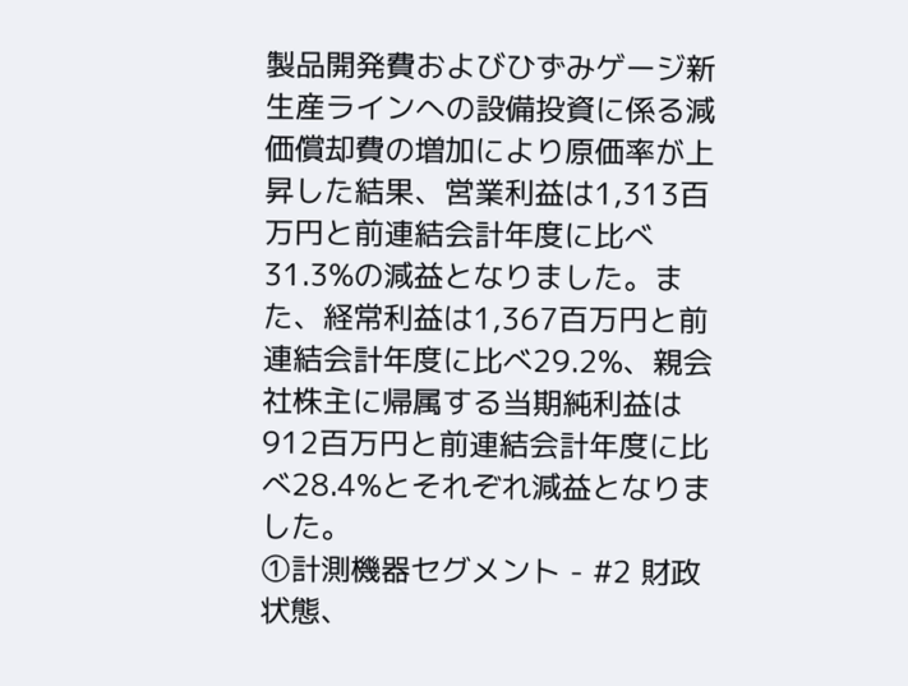製品開発費およびひずみゲージ新生産ラインへの設備投資に係る減価償却費の増加により原価率が上昇した結果、営業利益は1,313百万円と前連結会計年度に比べ31.3%の減益となりました。また、経常利益は1,367百万円と前連結会計年度に比べ29.2%、親会社株主に帰属する当期純利益は912百万円と前連結会計年度に比べ28.4%とそれぞれ減益となりました。
①計測機器セグメント - #2 財政状態、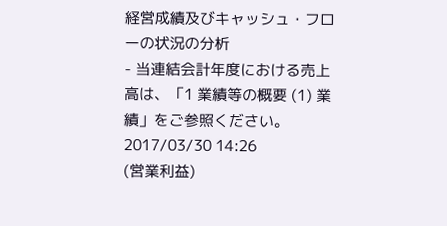経営成績及びキャッシュ・フローの状況の分析
- 当連結会計年度における売上高は、「1 業績等の概要 (1) 業績」をご参照ください。2017/03/30 14:26
(営業利益)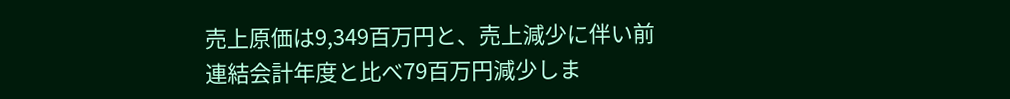売上原価は9,349百万円と、売上減少に伴い前連結会計年度と比べ79百万円減少しま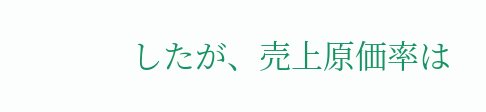したが、売上原価率は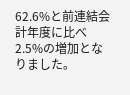62.6%と前連結会計年度に比べ2.5%の増加となりました。